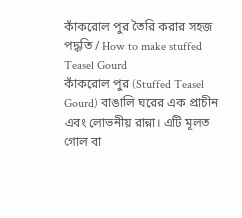কাঁকরোল পুর তৈরি করার সহজ পদ্ধতি / How to make stuffed Teasel Gourd
কাঁকরোল পুর (Stuffed Teasel Gourd) বাঙালি ঘরের এক প্রাচীন এবং লোভনীয় রান্না। এটি মূলত গোল বা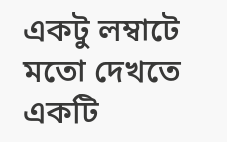একটু লম্বাটে মতো দেখতে একটি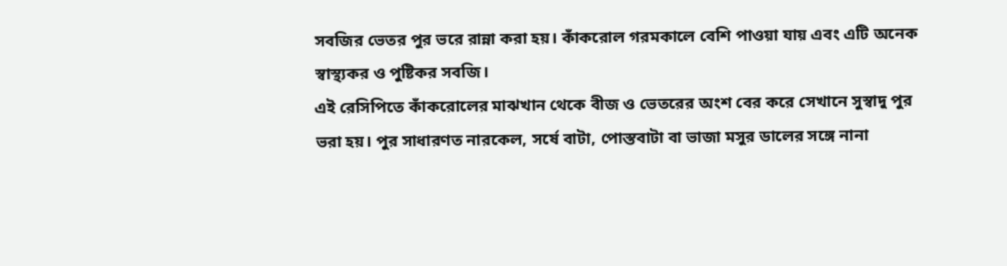সবজির ভেতর পুর ভরে রান্না করা হয়। কাঁকরোল গরমকালে বেশি পাওয়া যায় এবং এটি অনেক স্বাস্থ্যকর ও পুষ্টিকর সবজি।
এই রেসিপিতে কাঁকরোলের মাঝখান থেকে বীজ ও ভেতরের অংশ বের করে সেখানে সুস্বাদু পুর ভরা হয়। পুর সাধারণত নারকেল, সর্ষে বাটা, পোস্তবাটা বা ভাজা মসুর ডালের সঙ্গে নানা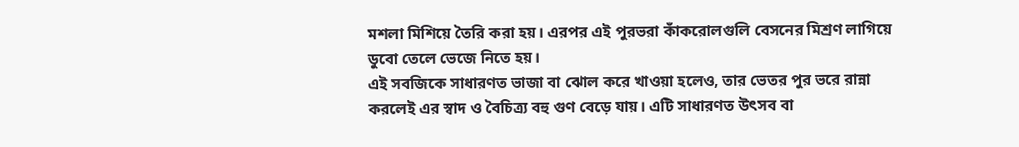মশলা মিশিয়ে তৈরি করা হয়। এরপর এই পুরভরা কাঁকরোলগুলি বেসনের মিশ্রণ লাগিয়ে ডুবো তেলে ভেজে নিতে হয়।
এই সবজিকে সাধারণত ভাজা বা ঝোল করে খাওয়া হলেও, তার ভেতর পুর ভরে রান্না করলেই এর স্বাদ ও বৈচিত্র্য বহু গুণ বেড়ে যায়। এটি সাধারণত উৎসব বা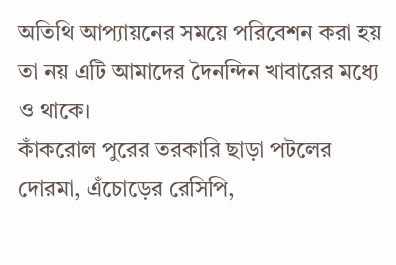অতিথি আপ্যায়নের সময়ে পরিবেশন করা হয় তা নয় এটি আমাদের দৈনন্দিন খাবারের মধ্যে ও থাকে।
কাঁকরোল পুরের তরকারি ছাড়া পটলের দোরমা, এঁচোড়ের রেসিপি,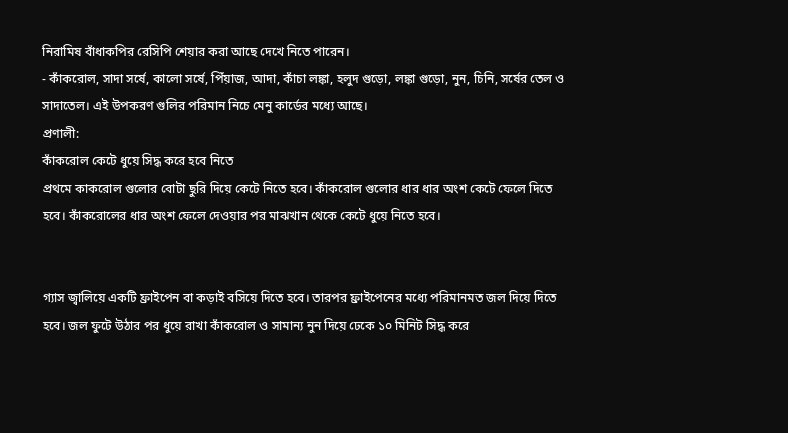নিরামিষ বাঁধাকপির রেসিপি শেয়ার করা আছে দেখে নিতে পারেন।
- কাঁকরোল, সাদা সর্ষে, কালো সর্ষে, পিঁয়াজ, আদা, কাঁচা লঙ্কা, হলুদ গুড়ো, লঙ্কা গুড়ো, নুন, চিনি, সর্ষের তেল ও সাদাতেল। এই উপকরণ গুলির পরিমান নিচে মেনু কার্ডের মধ্যে আছে।
প্রণালী:
কাঁকরোল কেটে ধুয়ে সিদ্ধ করে হবে নিতে
প্রথমে কাকরোল গুলোর বোটা ছুরি দিয়ে কেটে নিতে হবে। কাঁকরোল গুলোর ধার ধার অংশ কেটে ফেলে দিতে হবে। কাঁকরোলের ধার অংশ ফেলে দেওয়ার পর মাঝখান থেকে কেটে ধুয়ে নিতে হবে।


গ্যাস জ্বালিয়ে একটি ফ্রাইপেন বা কড়াই বসিয়ে দিতে হবে। তারপর ফ্রাইপেনের মধ্যে পরিমানমত জল দিয়ে দিতে হবে। জল ফুটে উঠার পর ধুয়ে রাখা কাঁকরোল ও সামান্য নুন দিয়ে ঢেকে ১০ মিনিট সিদ্ধ করে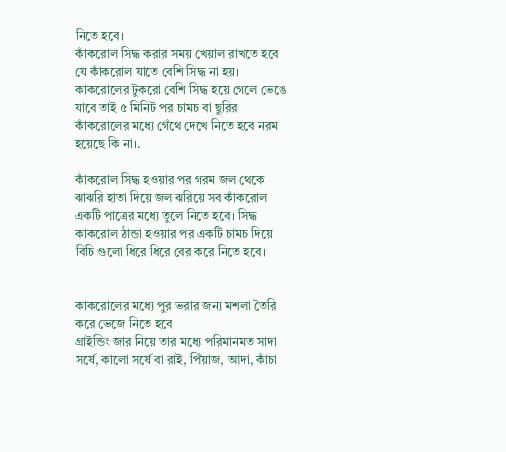নিতে হবে।
কাঁকরোল সিদ্ধ করার সময় খেয়াল রাখতে হবে যে কাঁকরোল যাতে বেশি সিদ্ধ না হয়। কাকরোলের টুকরো বেশি সিদ্ধ হয়ে গেলে ভেঙে যাবে তাই ৫ মিনিট পর চামচ বা ছুরির কাঁকরোলের মধ্যে গেঁথে দেখে নিতে হবে নরম হয়েছে কি না।.

কাঁকরোল সিদ্ধ হওয়ার পর গরম জল থেকে ঝাঝরি হাতা দিয়ে জল ঝরিয়ে সব কাঁকরোল একটি পাত্রের মধ্যে তুলে নিতে হবে। সিদ্ধ কাকরোল ঠান্ডা হওয়ার পর একটি চামচ দিয়ে বিচি গুলো ধিরে ধিরে বের করে নিতে হবে।


কাকরোলের মধ্যে পুর ভরার জন্য মশলা তৈরি করে ভেজে নিতে হবে
গ্রাইন্ডিং জার নিয়ে তার মধ্যে পরিমানমত সাদা সর্ষে, কালো সর্ষে বা রাই, পিঁয়াজ, আদা, কাঁচা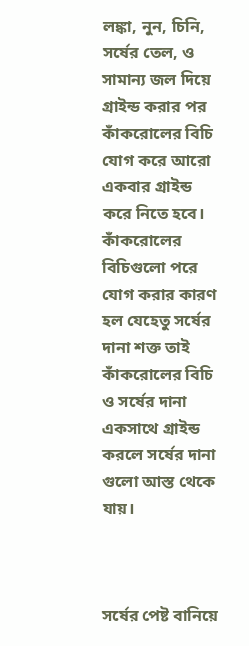লঙ্কা, নুন, চিনি, সর্ষের তেল, ও সামান্য জল দিয়ে গ্রাইন্ড করার পর কাঁকরোলের বিচি যোগ করে আরো একবার গ্রাইন্ড করে নিতে হবে।
কাঁকরোলের বিচিগুলো পরে যোগ করার কারণ হল যেহেতু সর্ষের দানা শক্ত তাই কাঁকরোলের বিচি ও সর্ষের দানা একসাথে গ্রাইন্ড করলে সর্ষের দানা গুলো আস্ত থেকে যায়।



সর্ষের পেষ্ট বানিয়ে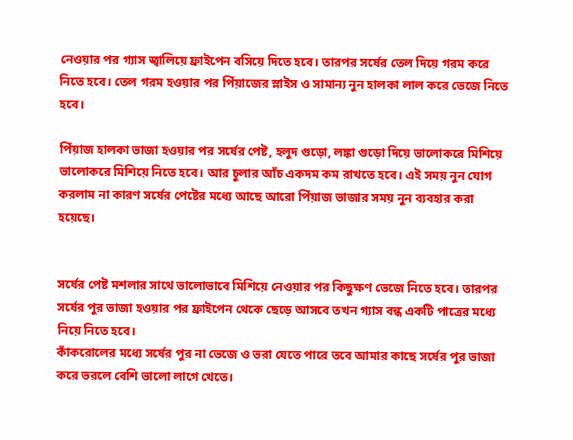নেওয়ার পর গ্যাস জ্বালিয়ে ফ্রাইপেন বসিয়ে দিতে হবে। তারপর সর্ষের তেল দিয়ে গরম করে নিতে হবে। তেল গরম হওয়ার পর পিঁয়াজের স্লাইস ও সামান্য নুন হালকা লাল করে ভেজে নিতে হবে।

পিঁয়াজ হালকা ভাজা হওয়ার পর সর্ষের পেষ্ট, হলুদ গুড়ো, লঙ্কা গুড়ো দিয়ে ভালোকরে মিশিয়ে ভালোকরে মিশিয়ে নিতে হবে। আর চুলার আঁচ একদম কম রাখতে হবে। এই সময় নুন যোগ করলাম না কারণ সর্ষের পেষ্টের মধ্যে আছে আরো পিঁয়াজ ভাজার সময় নুন ব্যবহার করা হয়েছে।


সর্ষের পেষ্ট মশলার সাথে ভালোভাবে মিশিয়ে নেওয়ার পর কিছুক্ষণ ভেজে নিতে হবে। তারপর সর্ষের পুর ভাজা হওয়ার পর ফ্রাইপেন থেকে ছেড়ে আসবে তখন গ্যাস বন্ধ একটি পাত্রের মধ্যে নিয়ে নিতে হবে।
কাঁকরোলের মধ্যে সর্ষের পুর না ভেজে ও ভরা যেতে পারে তবে আমার কাছে সর্ষের পুর ভাজা করে ভরলে বেশি ভালো লাগে খেতে।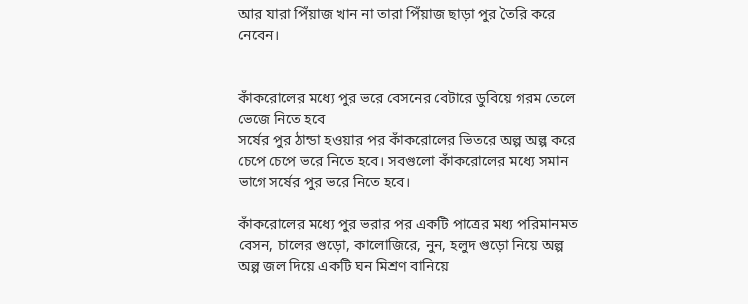আর যারা পিঁয়াজ খান না তারা পিঁয়াজ ছাড়া পুর তৈরি করে নেবেন।


কাঁকরোলের মধ্যে পুর ভরে বেসনের বেটারে ডুবিয়ে গরম তেলে ভেজে নিতে হবে
সর্ষের পুর ঠান্ডা হওয়ার পর কাঁকরোলের ভিতরে অল্প অল্প করে চেপে চেপে ভরে নিতে হবে। সবগুলো কাঁকরোলের মধ্যে সমান ভাগে সর্ষের পুর ভরে নিতে হবে।

কাঁকরোলের মধ্যে পুর ভরার পর একটি পাত্রের মধ্য পরিমানমত বেসন, চালের গুড়ো, কালোজিরে, নুন, হলুদ গুড়ো নিয়ে অল্প অল্প জল দিয়ে একটি ঘন মিশ্রণ বানিয়ে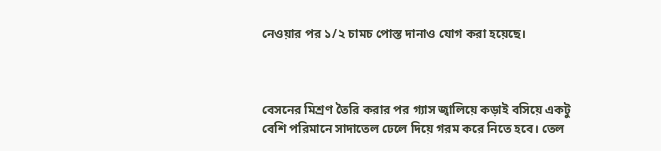নেওয়ার পর ১/২ চামচ পোস্ত দানাও যোগ করা হয়েছে।



বেসনের মিশ্রণ তৈরি করার পর গ্যাস জ্বালিয়ে কড়াই বসিয়ে একটু বেশি পরিমানে সাদাতেল ঢেলে দিয়ে গরম করে নিতে হবে। তেল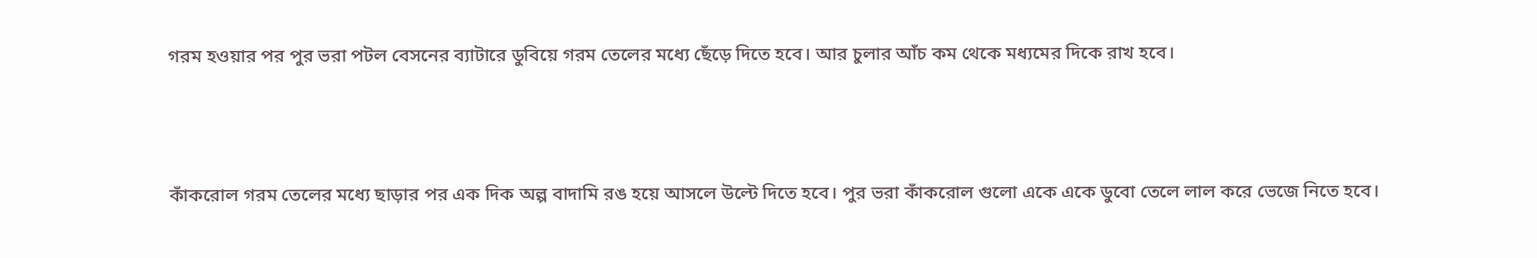গরম হওয়ার পর পুর ভরা পটল বেসনের ব্যাটারে ডুবিয়ে গরম তেলের মধ্যে ছেঁড়ে দিতে হবে। আর চুলার আঁচ কম থেকে মধ্যমের দিকে রাখ হবে।



কাঁকরোল গরম তেলের মধ্যে ছাড়ার পর এক দিক অল্প বাদামি রঙ হয়ে আসলে উল্টে দিতে হবে। পুর ভরা কাঁকরোল গুলো একে একে ডুবো তেলে লাল করে ভেজে নিতে হবে।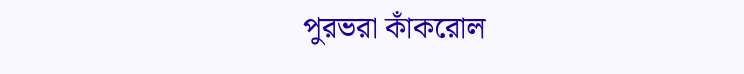পুরভরা কাঁকরোল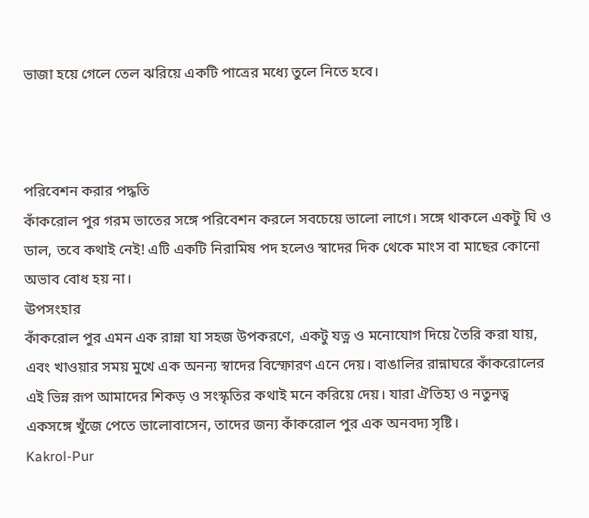ভাজা হয়ে গেলে তেল ঝরিয়ে একটি পাত্রের মধ্যে তুলে নিতে হবে।



পরিবেশন করার পদ্ধতি
কাঁকরোল পুর গরম ভাতের সঙ্গে পরিবেশন করলে সবচেয়ে ভালো লাগে। সঙ্গে থাকলে একটু ঘি ও ডাল, তবে কথাই নেই! এটি একটি নিরামিষ পদ হলেও স্বাদের দিক থেকে মাংস বা মাছের কোনো অভাব বোধ হয় না।
ঊপসংহার
কাঁকরোল পুর এমন এক রান্না যা সহজ উপকরণে, একটু যত্ন ও মনোযোগ দিয়ে তৈরি করা যায়, এবং খাওয়ার সময় মুখে এক অনন্য স্বাদের বিস্ফোরণ এনে দেয়। বাঙালির রান্নাঘরে কাঁকরোলের এই ভিন্ন রূপ আমাদের শিকড় ও সংস্কৃতির কথাই মনে করিয়ে দেয়। যারা ঐতিহ্য ও নতুনত্ব একসঙ্গে খুঁজে পেতে ভালোবাসেন, তাদের জন্য কাঁকরোল পুর এক অনবদ্য সৃষ্টি।
Kakrol-Pur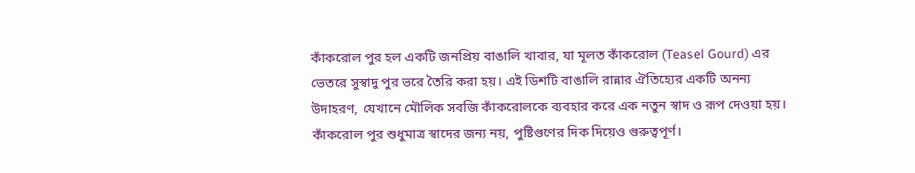কাঁকরোল পুর হল একটি জনপ্রিয় বাঙালি খাবার, যা মূলত কাঁকরোল (Teasel Gourd) এর ভেতরে সুস্বাদু পুর ভরে তৈরি করা হয়। এই ডিশটি বাঙালি রান্নার ঐতিহ্যের একটি অনন্য উদাহরণ, যেখানে মৌলিক সবজি কাঁকরোলকে ব্যবহার করে এক নতুন স্বাদ ও রূপ দেওয়া হয়।
কাঁকরোল পুর শুধুমাত্র স্বাদের জন্য নয়, পুষ্টিগুণের দিক দিয়েও গুরুত্বপূর্ণ।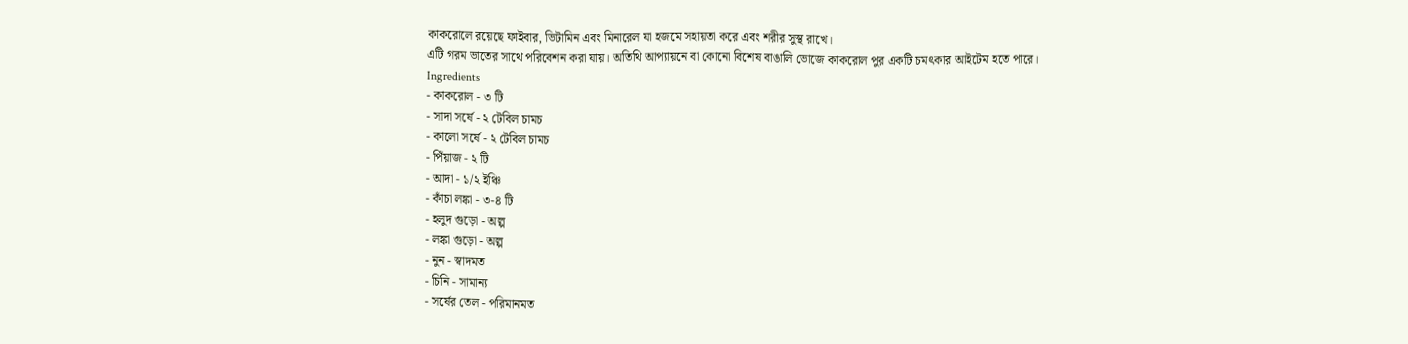কাকরোলে রয়েছে ফাইবার, ভিটামিন এবং মিনারেল যা হজমে সহায়তা করে এবং শরীর সুস্থ রাখে।
এটি গরম ভাতের সাথে পরিবেশন করা যায়। অতিথি আপ্যায়নে বা কোনো বিশেষ বাঙালি ভোজে কাকরোল পুর একটি চমৎকার আইটেম হতে পারে।
Ingredients
- কাকরোল - ৩ টি
- সাদা সর্ষে - ২ টেবিল চামচ
- কালো সর্ষে - ২ টেবিল চামচ
- পিঁয়াজ - ২ টি
- আদা - ১/২ ইঞ্চি
- কাঁচা লঙ্কা - ৩-৪ টি
- হলুদ গুড়ো - অল্প
- লঙ্কা গুড়ো - অল্প
- নুন - স্বাদমত
- চিনি - সামান্য
- সর্ষের তেল - পরিমানমত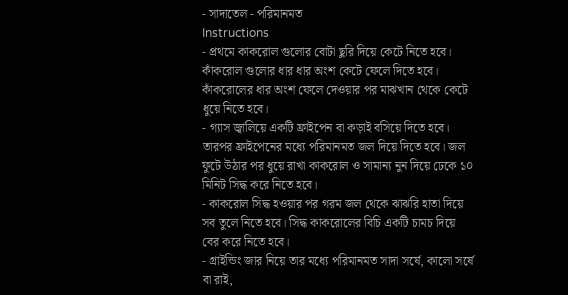- সাদাতেল - পরিমানমত
Instructions
- প্রথমে কাকরোল গুলোর বোটা ছুরি দিয়ে কেটে নিতে হবে। কাঁকরোল গুলোর ধার ধার অংশ কেটে ফেলে দিতে হবে। কাঁকরোলের ধার অংশ ফেলে দেওয়ার পর মাঝখান থেকে কেটে ধুয়ে নিতে হবে।
- গ্যাস জ্বালিয়ে একটি ফ্রাইপেন বা কড়াই বসিয়ে দিতে হবে। তারপর ফ্রাইপেনের মধ্যে পরিমানমত জল দিয়ে দিতে হবে। জল ফুটে উঠার পর ধুয়ে রাখা কাকরোল ও সামান্য নুন দিয়ে ঢেকে ১০ মিনিট সিদ্ধ করে নিতে হবে।
- কাকরোল সিদ্ধ হওয়ার পর গরম জল থেকে ঝাঝরি হাতা দিয়ে সব তুলে নিতে হবে। সিদ্ধ কাকরোলের বিচি একটি চামচ দিয়ে বের করে নিতে হবে।
- গ্রাইন্ডিং জার নিয়ে তার মধ্যে পরিমানমত সাদা সর্ষে, কালো সর্ষে বা রাই,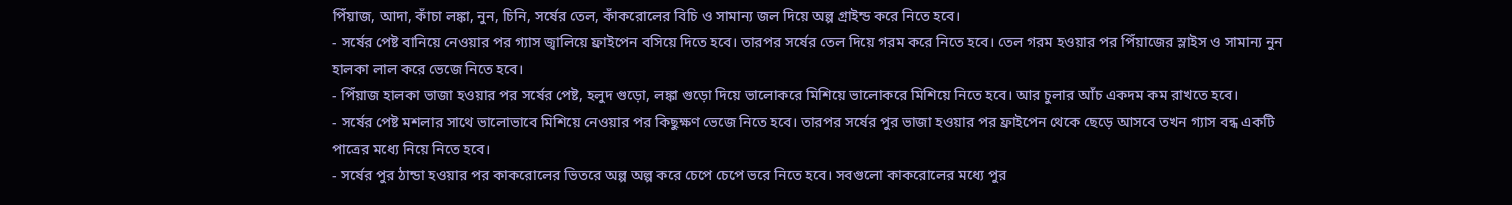পিঁয়াজ, আদা, কাঁচা লঙ্কা, নুন, চিনি, সর্ষের তেল, কাঁকরোলের বিচি ও সামান্য জল দিয়ে অল্প গ্রাইন্ড করে নিতে হবে।
- সর্ষের পেষ্ট বানিয়ে নেওয়ার পর গ্যাস জ্বালিয়ে ফ্রাইপেন বসিয়ে দিতে হবে। তারপর সর্ষের তেল দিয়ে গরম করে নিতে হবে। তেল গরম হওয়ার পর পিঁয়াজের স্লাইস ও সামান্য নুন হালকা লাল করে ভেজে নিতে হবে।
- পিঁয়াজ হালকা ভাজা হওয়ার পর সর্ষের পেষ্ট, হলুদ গুড়ো, লঙ্কা গুড়ো দিয়ে ভালোকরে মিশিয়ে ভালোকরে মিশিয়ে নিতে হবে। আর চুলার আঁচ একদম কম রাখতে হবে।
- সর্ষের পেষ্ট মশলার সাথে ভালোভাবে মিশিয়ে নেওয়ার পর কিছুক্ষণ ভেজে নিতে হবে। তারপর সর্ষের পুর ভাজা হওয়ার পর ফ্রাইপেন থেকে ছেড়ে আসবে তখন গ্যাস বন্ধ একটি পাত্রের মধ্যে নিয়ে নিতে হবে।
- সর্ষের পুর ঠান্ডা হওয়ার পর কাকরোলের ভিতরে অল্প অল্প করে চেপে চেপে ভরে নিতে হবে। সবগুলো কাকরোলের মধ্যে পুর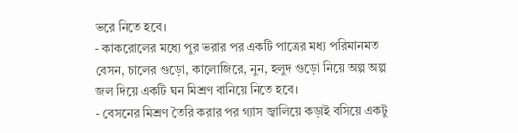ভরে নিতে হবে।
- কাকরোলের মধ্যে পুর ভরার পর একটি পাত্রের মধ্য পরিমানমত বেসন, চালের গুড়ো, কালোজিরে, নুন, হলুদ গুড়ো নিয়ে অল্প অল্প জল দিয়ে একটি ঘন মিশ্রণ বানিয়ে নিতে হবে।
- বেসনের মিশ্রণ তৈরি করার পর গ্যাস জ্বালিয়ে কড়াই বসিয়ে একটু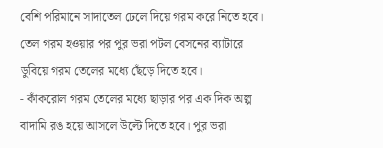বেশি পরিমানে সাদাতেল ঢেলে দিয়ে গরম করে নিতে হবে। তেল গরম হওয়ার পর পুর ভরা পটল বেসনের ব্যাটারে ডুবিয়ে গরম তেলের মধ্যে ছেঁড়ে দিতে হবে।
- কাঁকরোল গরম তেলের মধ্যে ছাড়ার পর এক দিক অল্প বাদামি রঙ হয়ে আসলে উল্টে দিতে হবে। পুর ভরা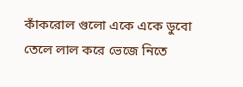কাঁকরোল গুলো একে একে ডুবো তেলে লাল করে ভেজে নিতে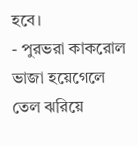হবে।
- পুরভরা কাকরোল ভাজা হয়েগেলে তেল ঝরিয়ে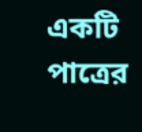একটি পাত্রের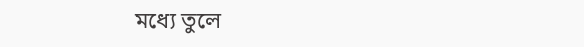মধ্যে তুলে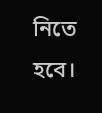নিতে হবে।